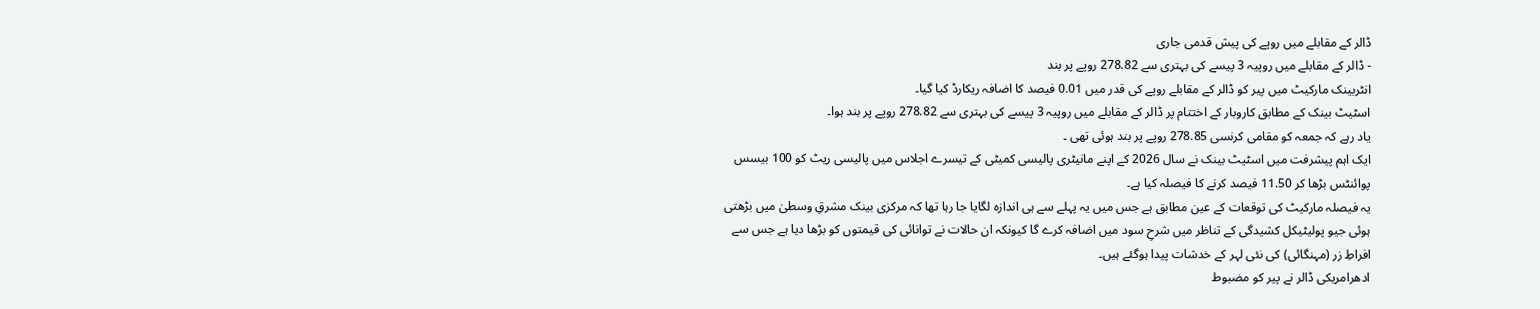ڈالر کے مقابلے میں روپے کی پیش قدمی جاری
- ڈالر کے مقابلے میں روپیہ 3 پیسے کی بہتری سے 278.82 روپے پر بند
انٹربینک مارکیٹ میں پیر کو ڈالر کے مقابلے روپے کی قدر میں 0.01 فیصد کا اضافہ ریکارڈ کیا گیا۔
اسٹیٹ بینک کے مطابق کاروبار کے اختتام پر ڈالر کے مقابلے میں روپیہ 3 پیسے کی بہتری سے 278.82 روپے پر بند ہوا۔
یاد رہے کہ جمعہ کو مقامی کرنسی 278.85 روپے پر بند ہوئی تھی ۔
ایک اہم پیشرفت میں اسٹیٹ بینک نے سال 2026 کے اپنے مانیٹری پالیسی کمیٹی کے تیسرے اجلاس میں پالیسی ریٹ کو 100 بیسس پوائنٹس بڑھا کر 11.50 فیصد کرنے کا فیصلہ کیا ہے۔
یہ فیصلہ مارکیٹ کی توقعات کے عین مطابق ہے جس میں یہ پہلے سے ہی اندازہ لگایا جا رہا تھا کہ مرکزی بینک مشرقِ وسطیٰ میں بڑھتی ہوئی جیو پولیٹیکل کشیدگی کے تناظر میں شرحِ سود میں اضافہ کرے گا کیونکہ ان حالات نے توانائی کی قیمتوں کو بڑھا دیا ہے جس سے افراطِ زر (مہنگائی) کی نئی لہر کے خدشات پیدا ہوگئے ہیں۔
ادھرامریکی ڈالر نے پیر کو مضبوط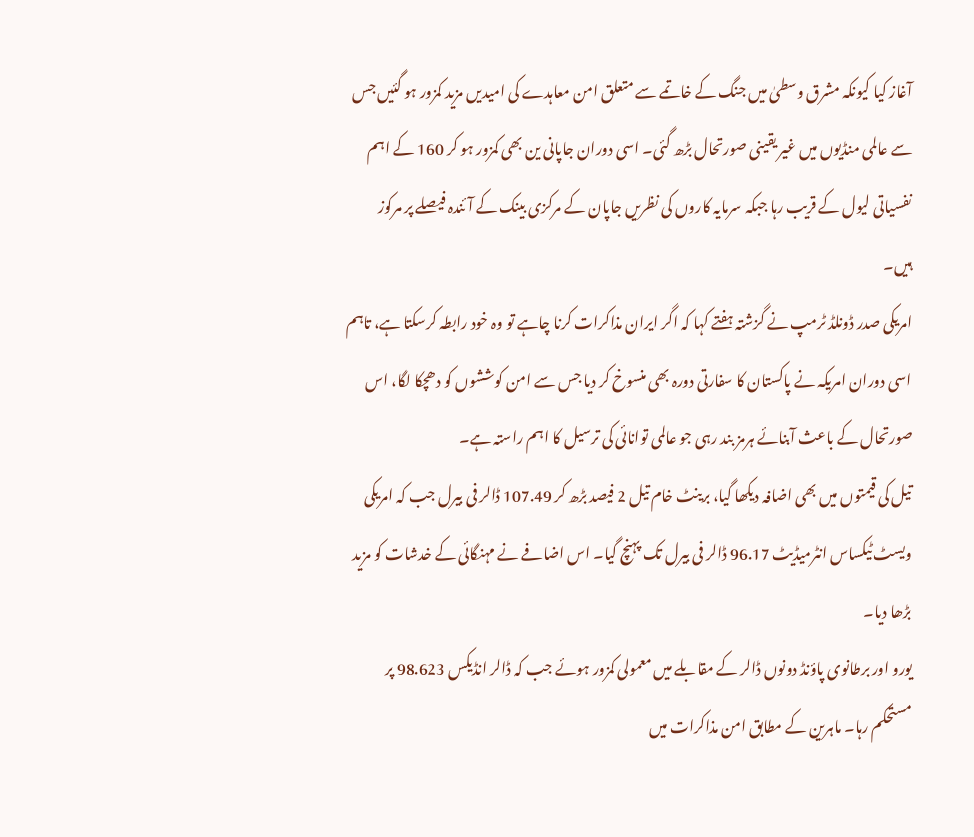آغاز کیا کیونکہ مشرق وسطیٰ میں جنگ کے خاتمے سے متعلق امن معاہدے کی امیدیں مزید کمزور ہو گئیں جس سے عالمی منڈیوں میں غیر یقینی صورتحال بڑھ گئی۔ اسی دوران جاپانی ین بھی کمزور ہو کر 160 کے اہم نفسیاتی لیول کے قریب رہا جبکہ سرمایہ کاروں کی نظریں جاپان کے مرکزی بینک کے آئندہ فیصلے پر مرکوز ہیں۔
امریکی صدر ڈونلڈ ٹرمپ نے گزشتہ ہفتے کہا کہ اگر ایران مذاکرات کرنا چاہے تو وہ خود رابطہ کرسکتا ہے، تاہم اسی دوران امریکہ نے پاکستان کا سفارتی دورہ بھی منسوخ کر دیا جس سے امن کوششوں کو دھچکا لگا، اس صورتحال کے باعث آبنائے ہرمز بند رہی جو عالمی توانائی کی ترسیل کا اہم راستہ ہے۔
تیل کی قیمتوں میں بھی اضافہ دیکھا گیا، برینٹ خام تیل 2 فیصد بڑھ کر 107.49 ڈالر فی بیرل جب کہ امریکی ویسٹ ٹیکساس انٹرمیڈیٹ 96.17 ڈالر فی بیرل تک پہنچ گیا۔ اس اضافے نے مہنگائی کے خدشات کو مزید بڑھا دیا۔
یورو اور برطانوی پاؤنڈ دونوں ڈالر کے مقابلے میں معمولی کمزور ہوئے جب کہ ڈالر انڈیکس 98.623 پر مستحکم رہا۔ ماہرین کے مطابق امن مذاکرات میں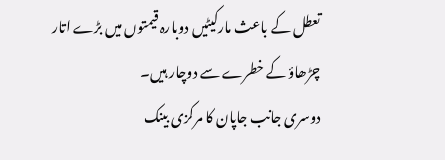تعطل کے باعث مارکیٹیں دوبارہ قیمتوں میں بڑے اتار چڑھاؤ کے خطرے سے دوچار ہیں۔
دوسری جانب جاپان کا مرکزی بینک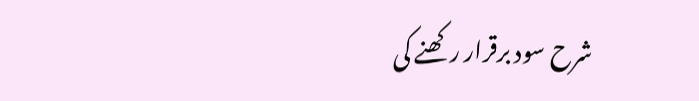شرح سود برقرار رکھنے کی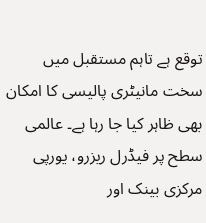توقع ہے تاہم مستقبل میں سخت مانیٹری پالیسی کا امکان بھی ظاہر کیا جا رہا ہے۔ عالمی سطح پر فیڈرل ریزرو، یورپی مرکزی بینک اور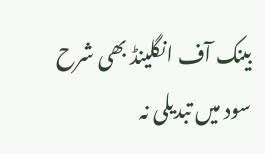بینک آف انگلینڈ بھی شرح سود میں تبدیلی نہ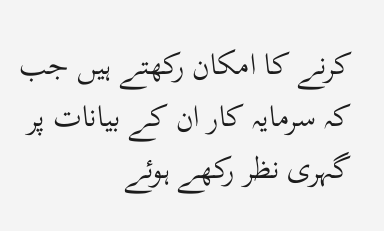کرنے کا امکان رکھتے ہیں جب کہ سرمایہ کار ان کے بیانات پر گہری نظر رکھے ہوئے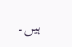ہیں۔